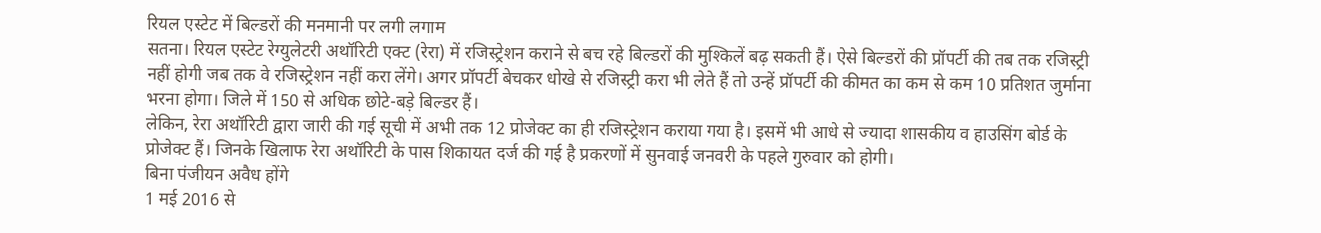रियल एस्टेट में बिल्डरों की मनमानी पर लगी लगाम
सतना। रियल एस्टेट रेग्युलेटरी अथॉरिटी एक्ट (रेरा) में रजिस्ट्रेशन कराने से बच रहे बिल्डरों की मुश्किलें बढ़ सकती हैं। ऐसे बिल्डरों की प्रॉपर्टी की तब तक रजिस्ट्री नहीं होगी जब तक वे रजिस्ट्रेशन नहीं करा लेंगे। अगर प्रॉपर्टी बेचकर धोखे से रजिस्ट्री करा भी लेते हैं तो उन्हें प्रॉपर्टी की कीमत का कम से कम 10 प्रतिशत जुर्माना भरना होगा। जिले में 150 से अधिक छोटे-बड़े बिल्डर हैं।
लेकिन, रेरा अथॉरिटी द्वारा जारी की गई सूची में अभी तक 12 प्रोजेक्ट का ही रजिस्ट्रेशन कराया गया है। इसमें भी आधे से ज्यादा शासकीय व हाउसिंग बोर्ड के प्रोजेक्ट हैं। जिनके खिलाफ रेरा अथॉरिटी के पास शिकायत दर्ज की गई है प्रकरणों में सुनवाई जनवरी के पहले गुरुवार को होगी।
बिना पंजीयन अवैध होंगे
1 मई 2016 से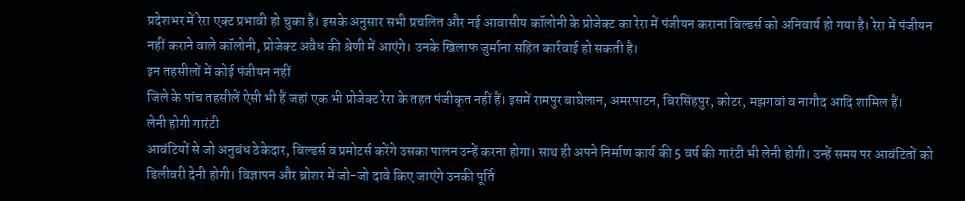प्रदेशभर में रेरा एक्ट प्रभावी हो चुका है। इसके अनुसार सभी प्रचलित और नई आवासीय कॉलोनी के प्रोजेक्ट का रेरा में पंजीयन कराना बिल्डर्स को अनिवार्य हो गया है। रेरा में पंजीयन नहीं कराने वाले कॉलोनी, प्रोजेक्ट अवैध की श्रेणी में आएंगे। उनके खिलाफ जुर्माना सहित कार्रवाई हो सकती है।
इन तहसीलों में कोई पंजीयन नहीं
जिले के पांच तहसीलें ऐसी भी हैं जहां एक भी प्रोजेक्ट रेरा के तहत पंजीकृत नहीं हैं। इसमें रामपुर बाघेलान, अमरपाटन, बिरसिंहपुर, कोटर, मझगवां व नागौद आदि शामिल हैं।
लेनी होगी गारंटी
आवंटियों से जो अनुबंध ठेकेदार, बिल्डर्स व प्रमोटर्स करेंगे उसका पालन उन्हें करना होगा। साथ ही अपने निर्माण कार्य की 5 वर्ष की गारंटी भी लेनी होगी। उन्हें समय पर आवंटितों को डिलीवरी देनी होगी। विज्ञापन और ब्रोशर में जो-जो दावे किए जाएंगे उनकी पूर्ति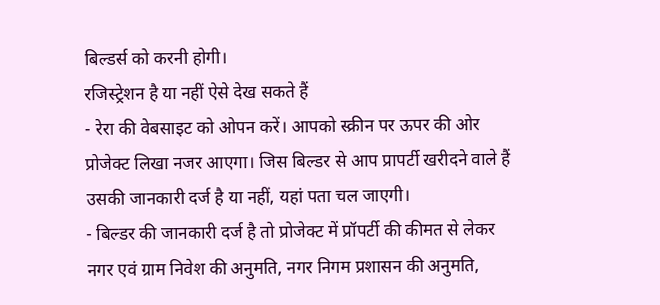बिल्डर्स को करनी होगी।
रजिस्ट्रेशन है या नहीं ऐसे देख सकते हैं
- रेरा की वेबसाइट को ओपन करें। आपको स्क्रीन पर ऊपर की ओर प्रोजेक्ट लिखा नजर आएगा। जिस बिल्डर से आप प्रापर्टी खरीदने वाले हैं उसकी जानकारी दर्ज है या नहीं, यहां पता चल जाएगी।
- बिल्डर की जानकारी दर्ज है तो प्रोजेक्ट में प्रॉपर्टी की कीमत से लेकर नगर एवं ग्राम निवेश की अनुमति, नगर निगम प्रशासन की अनुमति,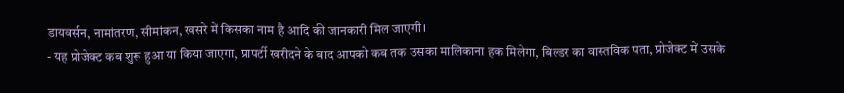डायवर्सन, नामांतरण, सीमांकन, खसरे में किसका नाम है आदि की जानकारी मिल जाएगी।
- यह प्रोजेक्ट कब शुरू हुआ या किया जाएगा, प्रापर्टी खरीदने के बाद आपको कब तक उसका मालिकाना हक मिलेगा, बिल्डर का वास्तविक पता, प्रोजेक्ट में उसके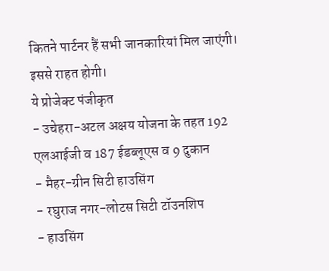कितने पार्टनर हैं सभी जानकारियां मिल जाएंगी। इससे राहत होगी।
ये प्रोजेक्ट पंजीकृत
- उचेहरा-अटल अक्षय योजना के तहत 192 एलआईजी व 187 ईडब्लूएस व 9 दुकान
- मैहर-ग्रीन सिटी हाउसिंग
- रघुराज नगर-लोटस सिटी टॉउनशिप
- हाउसिंग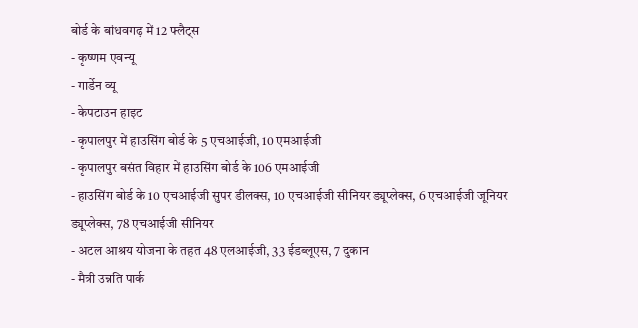बोर्ड के बांधवगढ़ में 12 फ्लैट्स
- कृष्णम एवन्यू
- गार्डेन व्यू
- केपटाउन हाइट
- कृपालपुर में हाउसिंग बोर्ड के 5 एचआईजी, 10 एमआईजी
- कृपालपुर बसंत विहार में हाउसिंग बोर्ड के 106 एमआईजी
- हाउसिंग बोर्ड के 10 एचआईजी सुपर डीलक्स, 10 एचआईजी सीनियर ड्यूप्लेक्स, 6 एचआईजी जूनियर ड्यूप्लेक्स, 78 एचआईजी सीनियर
- अटल आश्रय योजना के तहत 48 एलआईजी, 33 ईडब्लूएस, 7 दुकान
- मैत्री उन्नति पार्क